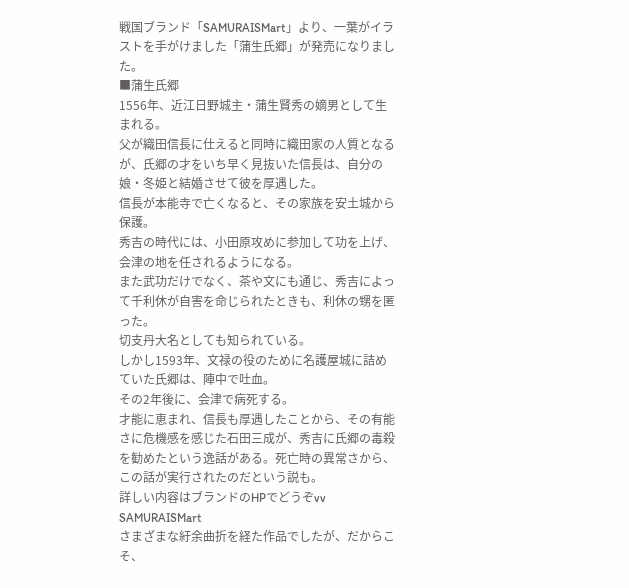戦国ブランド「SAMURAISMart」より、一葉がイラストを手がけました「蒲生氏郷」が発売になりました。
■蒲生氏郷
1556年、近江日野城主・蒲生賢秀の嫡男として生まれる。
父が織田信長に仕えると同時に織田家の人質となるが、氏郷の才をいち早く見抜いた信長は、自分の娘・冬姫と結婚させて彼を厚遇した。
信長が本能寺で亡くなると、その家族を安土城から保護。
秀吉の時代には、小田原攻めに参加して功を上げ、会津の地を任されるようになる。
また武功だけでなく、茶や文にも通じ、秀吉によって千利休が自害を命じられたときも、利休の甥を匿った。
切支丹大名としても知られている。
しかし1593年、文禄の役のために名護屋城に詰めていた氏郷は、陣中で吐血。
その2年後に、会津で病死する。
才能に恵まれ、信長も厚遇したことから、その有能さに危機感を感じた石田三成が、秀吉に氏郷の毒殺を勧めたという逸話がある。死亡時の異常さから、この話が実行されたのだという説も。
詳しい内容はブランドのHPでどうぞvv
SAMURAISMart
さまざまな紆余曲折を経た作品でしたが、だからこそ、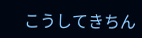こうしてきちん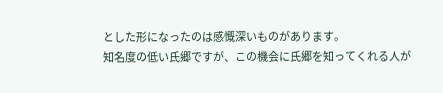とした形になったのは感慨深いものがあります。
知名度の低い氏郷ですが、この機会に氏郷を知ってくれる人が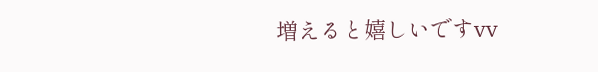増えると嬉しいですvv